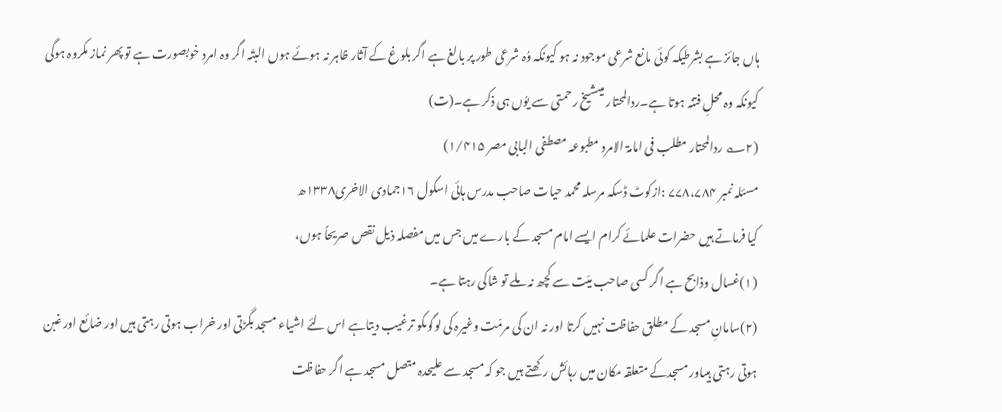ہاں جائز ہے بشرطیکہ کوئی مانع شرعی موجود نہ ہو کیونکہ وُہ شرعی طور پر بالغ ہے اگر بلوغ کے آثار ظاہر نہ ہوئے ہوں البتّہ اگر وہ امرد خوبصورت ہے تو پھر نماز مکروہ ہوگی کیونکہ وہ محلِ فتنہ ہوتا ہے۔ردالمحتار میںشیخ رحمتی سے یوُں ہی ذکر ہے۔(ت)
(۲؎ ردالمحتار مطلب فی امامۃ الامرد مطبوعہ مصطفی البابی مصر ۱/۴۱۵)
مسئلہ نمبر ۷۷۸،۷۸۴ :ازکوٹ ڈسکہ مرسلہ محمد حیات صاحب مدرس ہائی اسکول ۱۶جمادی الاخری۱۳۳۸ھ
کیا فرماتے ہیں حضرات علمائے کرام ایسے امام مسجد کے بارے میں جس میں مفصلہ ذیل نقص صریحاً ہوں،
(۱)غسال وذابح ہے اگر کسی صاحب میّت سے کچھ نہ ملے تو شاکی رہتا ہے۔
(۲)سامانِ مسجد کے مطلق حفاظت نہیں کرتا اور نہ ان کی مرمّت وغیرہ کی لوگوںکو ترغیب دیتاہے اس لئے اشیاء مسجد بگڑتی اور خراب ہوتی رہتی ہیں اور ضائع اور غبن ہوتی رہتی ہیںاور مسجدکے متعلقہ مکان میں رہائش رکھتے ہیں جو کہ مسجد سے علیحدہ متصل مسجد ہے اگر حفاظت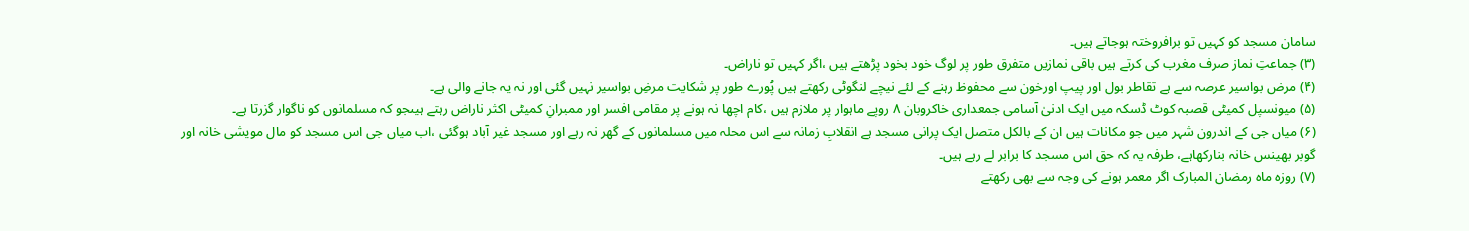سامان مسجد کو کہیں تو برافروختہ ہوجاتے ہیں۔
(۳) جماعتِ نماز صرف مغرب کی کرتے ہیں باقی نمازیں متفرق طور پر لوگ خود بخود پڑھتے ہیں ،اگر کہیں تو ناراض۔
(۴) مرض بواسیر عرصہ سے ہے تقاطر بول اور پیپ اورخون سے محفوظ رہنے کے لئے نیچے لنگوٹی رکھتے ہیں پُورے طور پر شکایت مرضِ بواسیر نہیں گئی اور نہ یہ جانے والی ہے۔
(۵) میونسپل کمیٹی قصبہ کوٹ ڈسکہ میں ایک ادنیٰ آسامی جمعداری خاکروبان ۸ روپے ماہوار پر ملازم ہیں ،کام اچھا نہ ہونے پر مقامی افسر اور ممبرانِ کمیٹی اکثر ناراض رہتے ہیںجو کہ مسلمانوں کو ناگوار گزرتا ہے۔
(۶) میاں جی کے اندرون شہر میں جو مکانات ہیں ان کے بالکل متصل ایک پرانی مسجد ہے انقلابِ زمانہ سے اس محلہ میں مسلمانوں کے گھر نہ رہے اور مسجد غیر آباد ہوگئی ،اب میاں جی اس مسجد کو مال مویشی خانہ اور گوبر بھینس خانہ بنارکھاہے، طرفہ یہ کہ حق اس مسجد کا برابر لے رہے ہیں۔
(۷) روزہ ماہ رمضان المبارک اگر معمر ہونے کی وجہ سے بھی رکھتے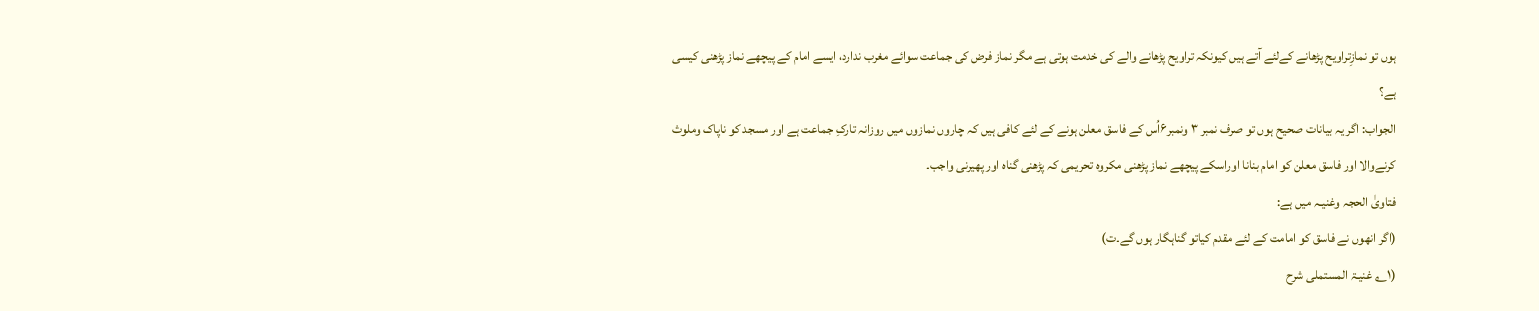ہوں تو نمازِتراویح پڑھانے کےلئے آتے ہیں کیونکہ تراویح پڑھانے والے کی خدمت ہوتی ہے مگر نماز فرض کی جماعت سوائے مغرب ندارد، ایسے امام کے پیچھے نماز پڑھنی کیسی ہے؟
الجواب: اگر یہ بیانات صحیح ہوں تو صرف نمبر ۳ ونمبر۶اُس کے فاسق معلن ہونے کے لئے کافی ہیں کہ چاروں نمازوں میں روزانہ تارکِ جماعت ہے اور مسجد کو ناپاک وملوث کرنےوالا اور فاسق معلن کو امام بنانا اوراسکے پیچھے نماز پڑھنی مکروہ تحریمی کہ پڑھنی گناہ اور پھیرنی واجب۔
فتاویٰ الحجہ وغنیـہ میں ہے:
(اگر انھوں نے فاسق کو امامت کے لئے مقدم کیاتو گناہگار ہوں گے۔ت)
(۱؎ غنیـۃ المستملی شرح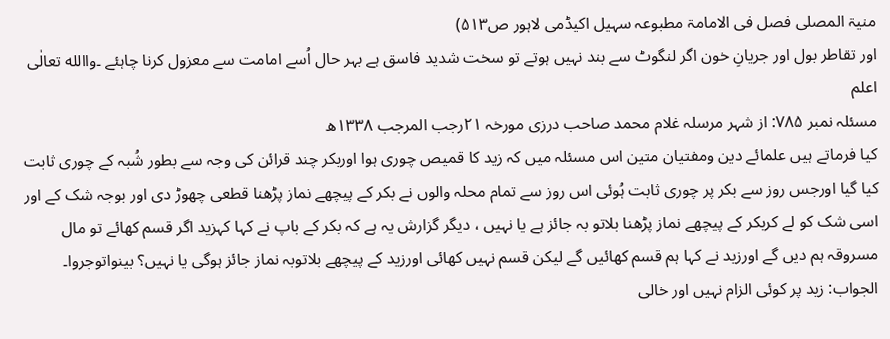منیۃ المصلی فصل فی الامامۃ مطبوعہ سہیل اکیڈمی لاہور ص۵۱۳)
اور تقاطر بول اور جریانِ خون اگر لنگوٹ سے بند نہیں ہوتے تو سخت شدید فاسق ہے بہر حال اُسے امامت سے معزول کرنا چاہئے ۔واالله تعالٰی اعلم
مسئلہ نمبر ۷۸۵: از شہر مرسلہ غلام محمد صاحب درزی مورخہ ۲۱رجب المرجب ۱۳۳۸ھ
کیا فرماتے ہیں علمائے دین ومفتیان متین اس مسئلہ میں کہ زید کا قمیص چوری ہوا اوربکر چند قرائن کی وجہ سے بطور شُبہ کے چوری ثابت کیا گیا اورجس روز سے بکر پر چوری ثابت ہُوئی اس روز سے تمام محلہ والوں نے بکر کے پیچھے نماز پڑھنا قطعی چھوڑ دی اور بوجہ شک کے اور اسی شک کو لے کربکر کے پیچھے نماز پڑھنا بلاتو بہ جائز ہے یا نہیں ، دیگر گزارش یہ ہے کہ بکر کے باپ نے کہا کہزید اگر قسم کھائے تو مال مسروقہ ہم دیں گے اورزید نے کہا ہم قسم کھائیں گے لیکن قسم نہیں کھائی اورزید کے پیچھے بلاتوبہ نماز جائز ہوگی یا نہیں؟ بینواتوجروا۔
الجواب: زید پر کوئی الزام نہیں اور خالی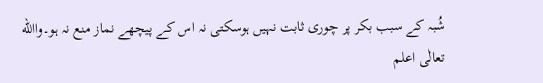شُبہ کے سبب بکر پر چوری ثابت نہیں ہوسکتی نہ اس کے پیچھے نماز منع نہ ہو۔واالله تعالٰی اعلم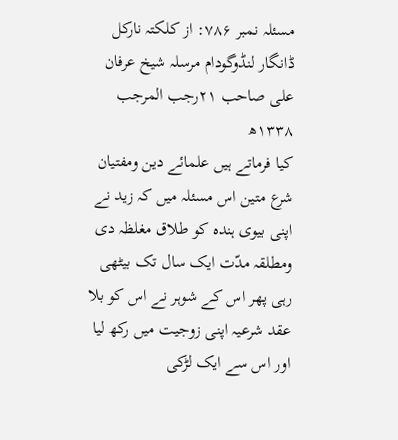مسئلہ نمبر ۷۸۶: از کلکتہ نارکل ڈانگار لنڈوگودام مرسلہ شیخ عرفان علی صاحب ۲۱رجب المرجب ۱۳۳۸ھ
کیا فرماتے ہیں علمائے دین ومفتیان شرع متین اس مسئلہ میں کہ زید نے اپنی بیوی ہندہ کو طلاق مغلظہ دی ومطلقہ مدّت ایک سال تک بیٹھی رہی پھر اس کے شوہر نے اس کو بلا عقد شرعیہ اپنی زوجیت میں رکھ لیا اور اس سے ایک لڑکی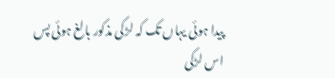پیدا ہوئی یہاں تک کہ لڑکی مذکور بالغ ہوئی پس اس لڑکی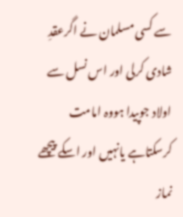سے کسی مسلمان نے اگرعقدِ شادی کرلی اور اس نسل سے اولاد جوپیدا ہووہ امامت کرسکتاہے یانہیں اور اسکے پیچھے نماز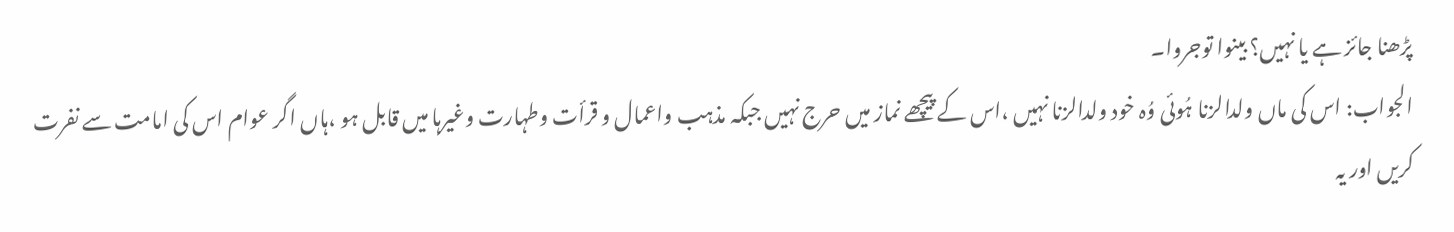پڑھنا جائز ہے یا نہیں؟ بینوا توجروا۔
الجواب: اس کی ماں ولدالزنا ہُوئی وُہ خود ولدالزنا نہیں ،اس کے پیچھے نماز میں حرج نہیں جبکہ مذہب واعمال و قرأت وطہارت وغیرہا میں قابل ہو ،ہاں اگر عوام اس کی امامت سے نفرت کریں اور یہ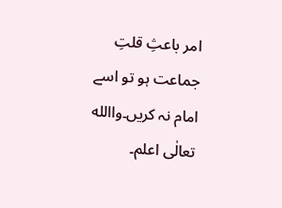امر باعثِ قلتِ جماعت ہو تو اسے امام نہ کریں۔واالله تعالٰی اعلم۔